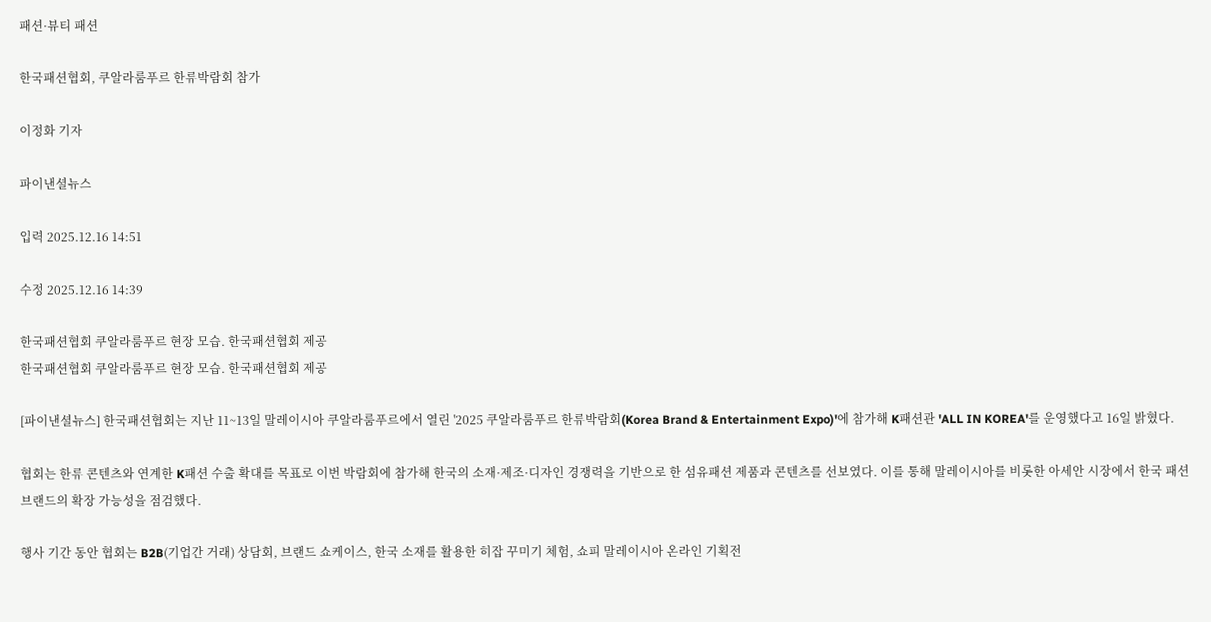패션·뷰티 패션

한국패션협회, 쿠알라룸푸르 한류박람회 참가

이정화 기자

파이낸셜뉴스

입력 2025.12.16 14:51

수정 2025.12.16 14:39

한국패션협회 쿠알라룸푸르 현장 모습. 한국패션협회 제공
한국패션협회 쿠알라룸푸르 현장 모습. 한국패션협회 제공

[파이낸셜뉴스] 한국패션협회는 지난 11~13일 말레이시아 쿠알라룸푸르에서 열린 '2025 쿠알라룸푸르 한류박람회(Korea Brand & Entertainment Expo)'에 참가해 K패션관 'ALL IN KOREA'를 운영했다고 16일 밝혔다.

협회는 한류 콘텐츠와 연계한 K패션 수출 확대를 목표로 이번 박람회에 참가해 한국의 소재·제조·디자인 경쟁력을 기반으로 한 섬유패션 제품과 콘텐츠를 선보였다. 이를 통해 말레이시아를 비롯한 아세안 시장에서 한국 패션 브랜드의 확장 가능성을 점검했다.

행사 기간 동안 협회는 B2B(기업간 거래) 상담회, 브랜드 쇼케이스, 한국 소재를 활용한 히잡 꾸미기 체험, 쇼피 말레이시아 온라인 기획전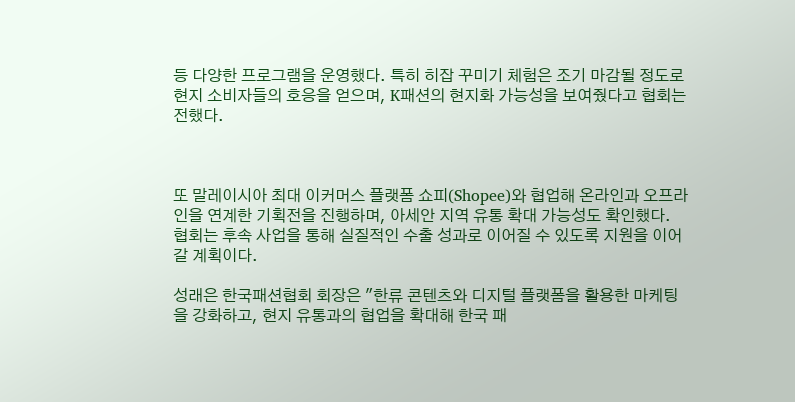등 다양한 프로그램을 운영했다. 특히 히잡 꾸미기 체험은 조기 마감될 정도로 현지 소비자들의 호응을 얻으며, K패션의 현지화 가능성을 보여줬다고 협회는 전했다.



또 말레이시아 최대 이커머스 플랫폼 쇼피(Shopee)와 협업해 온라인과 오프라인을 연계한 기획전을 진행하며, 아세안 지역 유통 확대 가능성도 확인했다.
협회는 후속 사업을 통해 실질적인 수출 성과로 이어질 수 있도록 지원을 이어갈 계획이다.

성래은 한국패션협회 회장은 "한류 콘텐츠와 디지털 플랫폼을 활용한 마케팅을 강화하고, 현지 유통과의 협업을 확대해 한국 패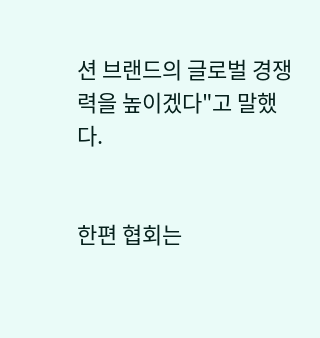션 브랜드의 글로벌 경쟁력을 높이겠다"고 말했다.


한편 협회는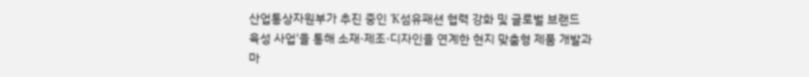산업통상자원부가 추진 중인 'K섬유패션 협력 강화 및 글로벌 브랜드 육성 사업'을 통해 소재·제조·디자인을 연계한 현지 맞춤형 제품 개발과 마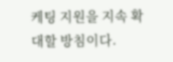케팅 지원을 지속 확대할 방침이다.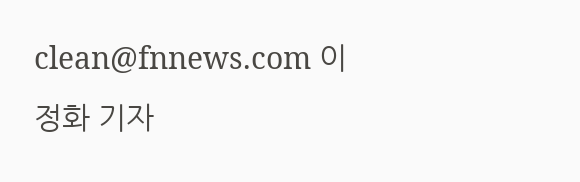clean@fnnews.com 이정화 기자